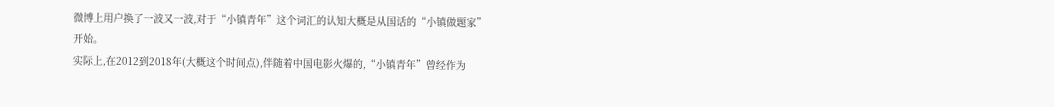微博上用户换了一波又一波,对于“小镇青年”这个词汇的认知大概是从国话的“小镇做题家”开始。
实际上,在2012到2018年(大概这个时间点),伴随着中国电影火爆的,“小镇青年”曾经作为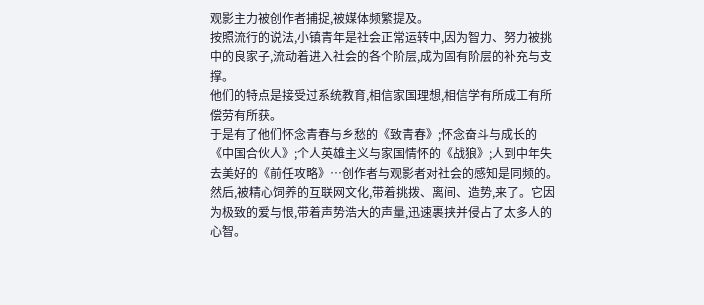观影主力被创作者捕捉,被媒体频繁提及。
按照流行的说法,小镇青年是社会正常运转中,因为智力、努力被挑中的良家子,流动着进入社会的各个阶层,成为固有阶层的补充与支撑。
他们的特点是接受过系统教育,相信家国理想,相信学有所成工有所偿劳有所获。
于是有了他们怀念青春与乡愁的《致青春》;怀念奋斗与成长的《中国合伙人》;个人英雄主义与家国情怀的《战狼》;人到中年失去美好的《前任攻略》…创作者与观影者对社会的感知是同频的。
然后,被精心饲养的互联网文化,带着挑拨、离间、造势,来了。它因为极致的爱与恨,带着声势浩大的声量,迅速裹挟并侵占了太多人的心智。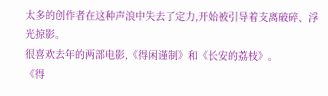太多的创作者在这种声浪中失去了定力,开始被引导着支离破碎、浮光掠影。
很喜欢去年的两部电影,《得闲谨制》和《长安的荔枝》。
《得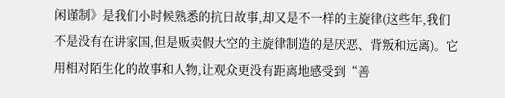闲谨制》是我们小时候熟悉的抗日故事,却又是不一样的主旋律(这些年,我们不是没有在讲家国,但是贩卖假大空的主旋律制造的是厌恶、背叛和远离)。它用相对陌生化的故事和人物,让观众更没有距离地感受到“善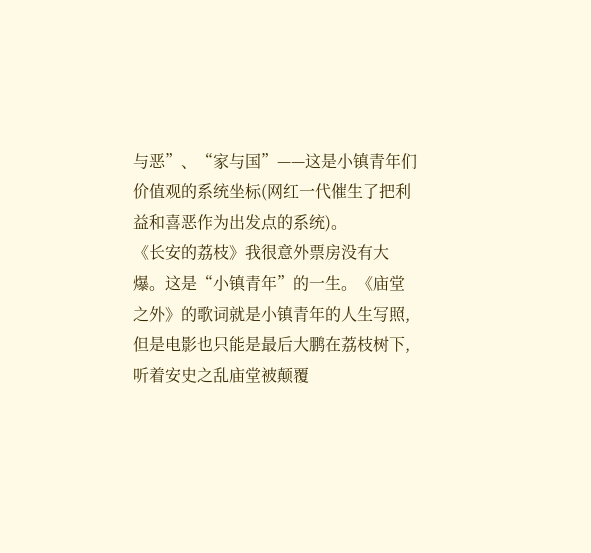与恶”、“家与国”——这是小镇青年们价值观的系统坐标(网红一代催生了把利益和喜恶作为出发点的系统)。
《长安的荔枝》我很意外票房没有大爆。这是“小镇青年”的一生。《庙堂之外》的歌词就是小镇青年的人生写照,但是电影也只能是最后大鹏在荔枝树下,听着安史之乱庙堂被颠覆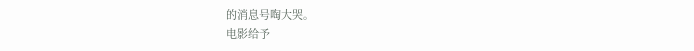的消息号啕大哭。
电影给予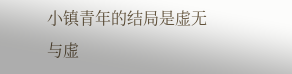小镇青年的结局是虚无与虚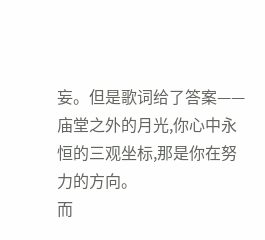妄。但是歌词给了答案——庙堂之外的月光,你心中永恒的三观坐标,那是你在努力的方向。
而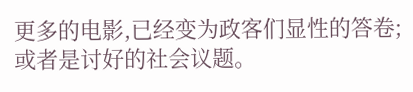更多的电影,已经变为政客们显性的答卷;或者是讨好的社会议题。